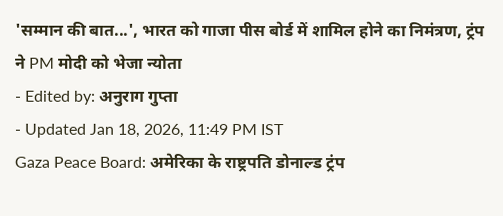'सम्मान की बात...', भारत को गाजा पीस बोर्ड में शामिल होने का निमंत्रण, ट्रंप ने PM मोदी को भेजा न्योता
- Edited by: अनुराग गुप्ता
- Updated Jan 18, 2026, 11:49 PM IST
Gaza Peace Board: अमेरिका के राष्ट्रपति डोनाल्ड ट्रंप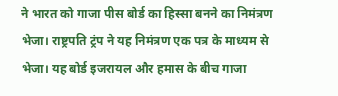ने भारत को गाजा पीस बोर्ड का हिस्सा बनने का निमंत्रण भेजा। राष्ट्रपति ट्रंप ने यह निमंत्रण एक पत्र के माध्यम से भेजा। यह बोर्ड इजरायल और हमास के बीच गाजा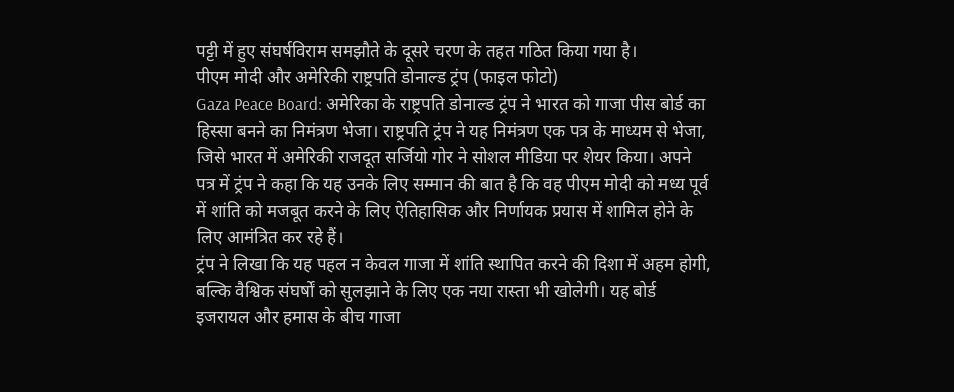पट्टी में हुए संघर्षविराम समझौते के दूसरे चरण के तहत गठित किया गया है।
पीएम मोदी और अमेरिकी राष्ट्रपति डोनाल्ड ट्रंप (फाइल फोटो)
Gaza Peace Board: अमेरिका के राष्ट्रपति डोनाल्ड ट्रंप ने भारत को गाजा पीस बोर्ड का हिस्सा बनने का निमंत्रण भेजा। राष्ट्रपति ट्रंप ने यह निमंत्रण एक पत्र के माध्यम से भेजा, जिसे भारत में अमेरिकी राजदूत सर्जियो गोर ने सोशल मीडिया पर शेयर किया। अपने पत्र में ट्रंप ने कहा कि यह उनके लिए सम्मान की बात है कि वह पीएम मोदी को मध्य पूर्व में शांति को मजबूत करने के लिए ऐतिहासिक और निर्णायक प्रयास में शामिल होने के लिए आमंत्रित कर रहे हैं।
ट्रंप ने लिखा कि यह पहल न केवल गाजा में शांति स्थापित करने की दिशा में अहम होगी, बल्कि वैश्विक संघर्षों को सुलझाने के लिए एक नया रास्ता भी खोलेगी। यह बोर्ड इजरायल और हमास के बीच गाजा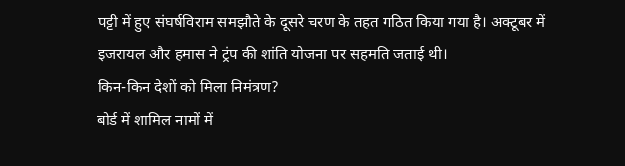पट्टी में हुए संघर्षविराम समझौते के दूसरे चरण के तहत गठित किया गया है। अक्टूबर में इजरायल और हमास ने ट्रंप की शांति योजना पर सहमति जताई थी।
किन-किन देशों को मिला निमंत्रण?
बोर्ड में शामिल नामों में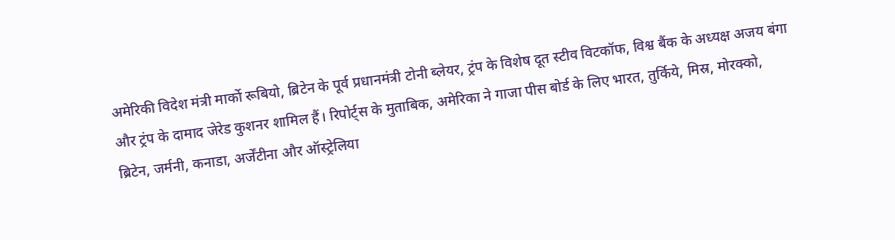अमेरिकी विदेश मंत्री मार्को रूबियो, ब्रिटेन के पूर्व प्रधानमंत्री टोनी ब्लेयर, ट्रंप के विशेष दूत स्टीव विटकॉफ, विश्व बैंक के अध्यक्ष अजय बंगा और ट्रंप के दामाद जेरेड कुशनर शामिल हैं। रिपोर्ट्स के मुताबिक, अमेरिका ने गाजा पीस बोर्ड के लिए भारत, तुर्किये, मिस्र, मोरक्को, ब्रिटेन, जर्मनी, कनाडा, अर्जेंटीना और ऑस्ट्रेलिया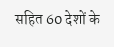सहित 60 देशों के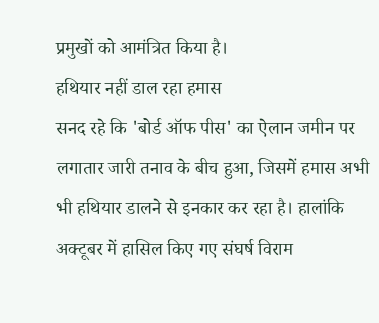प्रमुखों को आमंत्रित किया है।
हथियार नहीं डाल रहा हमास
सनद रहे कि 'बोर्ड ऑफ पीस' का ऐलान जमीन पर लगातार जारी तनाव के बीच हुआ, जिसमें हमास अभी भी हथियार डालने से इनकार कर रहा है। हालांकि अक्टूबर में हासिल किए गए संघर्ष विराम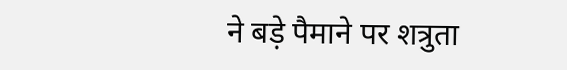ने बड़े पैमाने पर शत्रुता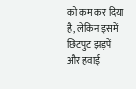को कम कर दिया है, लेकिन इसमें छिटपुट झड़पें और हवाई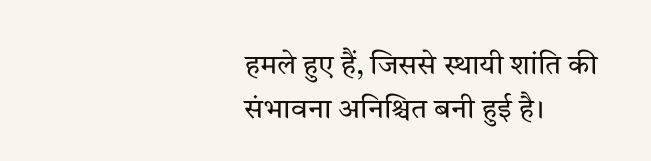हमले हुए हैं, जिससे स्थायी शांति की संभावना अनिश्चित बनी हुई है।